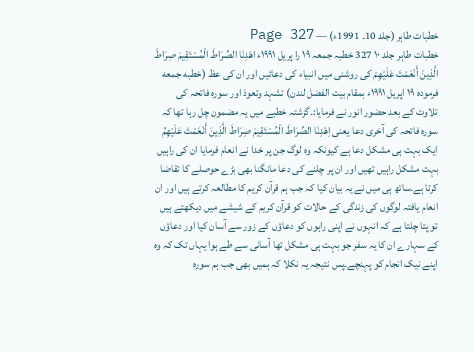خطبات طاہر (جلد 10۔ 1991ء) — Page 327
خطبات طاہر جلد ۱۰ 327 خطبہ جمعہ ۱۹ را پریل ۱۹۹۱ء اهْدِنَا الصِّرَاطَ الْمُسْتَقِيمَ صِرَاطَ الَّذِينَ أَنْعَمْتَ عَلَيْهِمْ کی روشنی میں انبیاء کی دعائیں اور ان کی عظ (خطبه جمعه فرموده ۱۹ اپریل ۱۹۹۱ء بمقام بیت الفضل لندن) تشہد وتعوذ اور سورہ فاتحہ کی تلاوت کے بعد حضور انور نے فرمایا:۔گزشتہ خطبے میں یہ مضمون چل رہا تھا کہ سورہ فاتحہ کی آخری دعا یعنی اِهْدِنَا الصِّرَاطَ الْمُسْتَقِيمَ صِرَاطَ الَّذِينَ أَنْعَمْتَ عَلَيْهِمُ ایک بہت ہی مشکل دعا ہے کیونکہ وہ لوگ جن پر خدا نے انعام فرمایا ان کی راہیں بہت مشکل راہیں تھیں اور ان پر چلنے کی دعا مانگنا بھی بڑے حوصلے کا تقاضا کرتا ہے۔ساتھ ہی میں نے یہ بیان کیا کہ جب ہم قرآن کریم کا مطالعہ کرتے ہیں اور ان انعام یافتہ لوگوں کی زندگی کے حالات کو قرآن کریم کے شیشے میں دیکھتے ہیں تو پتا چلتا ہے کہ انہوں نے اپنی راہوں کو دعاؤں کے زور سے آسان کیا اور دعاؤں کے سہارے ان کا یہ سفر جو بہت ہی مشکل تھا آسانی سے طے ہوا یہاں تک کہ وہ اپنے نیک انجام کو پہنچے۔پس نتیجہ یہ نکلا کہ ہمیں بھی جب ہم سورہ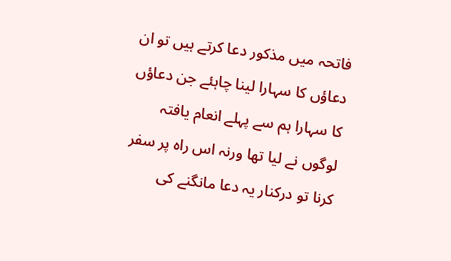فاتحہ میں مذکور دعا کرتے ہیں تو ان دعاؤں کا سہارا لینا چاہئے جن دعاؤں کا سہارا ہم سے پہلے انعام یافتہ لوگوں نے لیا تھا ورنہ اس راہ پر سفر کرنا تو درکنار یہ دعا مانگنے کی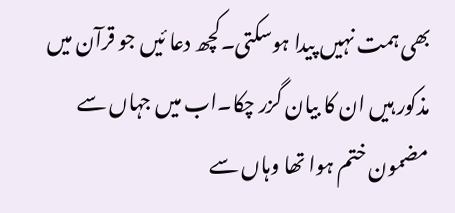بھی ہمت نہیں پیدا ہوسکتی۔کچھ دعا ئیں جو قرآن میں مذکور ہیں ان کا بیان گزر چکا۔اب میں جہاں سے مضمون ختم ہوا تھا وہاں سے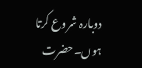دوبارہ شروع کرتا ہوں۔حضرت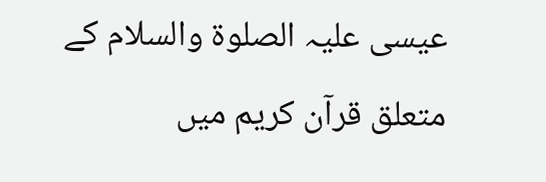عیسی علیہ الصلوۃ والسلام کے متعلق قرآن کریم میں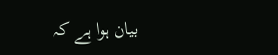بیان ہوا ہے کہ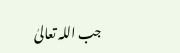جب اللہ تعالیٰ